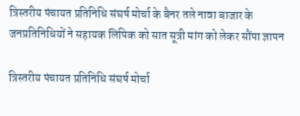त्रिस्तरीय पंचायत प्रतिनिधि संघर्ष मोर्चा के बैनर तले नावा बाजार के जनप्रतिनिधियों ने सहायक लिपिक को सात सूत्री मांग को लेकर सौंपा ज्ञापन

त्रिस्तरीय पंचायत प्रतिनिधि संघर्ष मोर्चा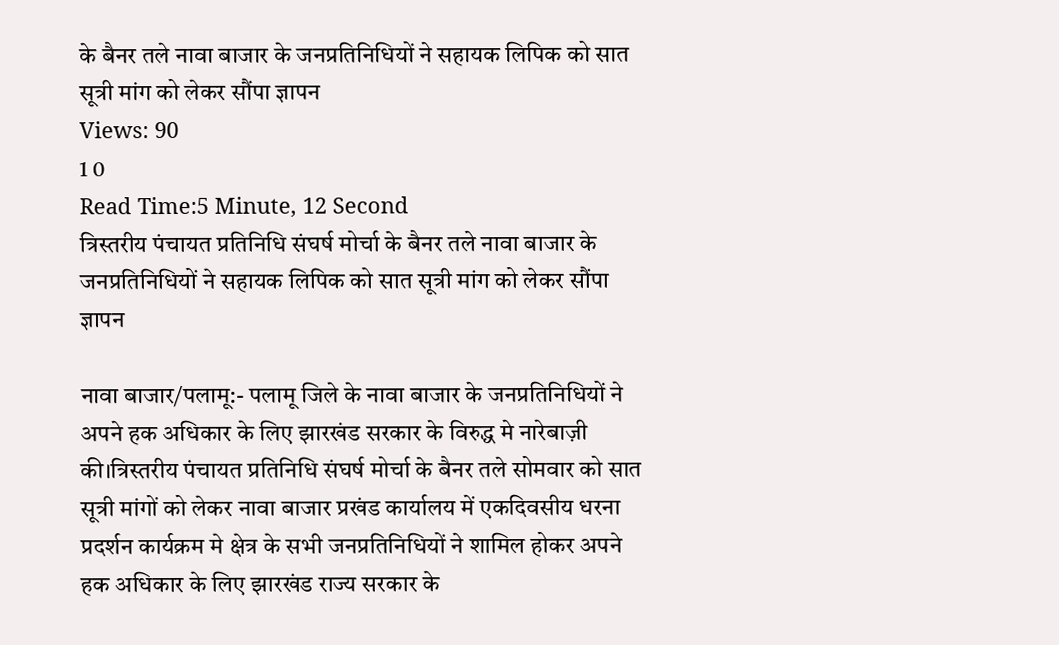के बैनर तले नावा बाजार के जनप्रतिनिधियों ने सहायक लिपिक को सात सूत्री मांग को लेकर सौंपा ज्ञापन
Views: 90
1 0
Read Time:5 Minute, 12 Second
त्रिस्तरीय पंचायत प्रतिनिधि संघर्ष मोर्चा के बैनर तले नावा बाजार के जनप्रतिनिधियों ने सहायक लिपिक को सात सूत्री मांग को लेकर सौंपा ज्ञापन

नावा बाजार/पलामू:- पलामू जिले के नावा बाजार के जनप्रतिनिधियों ने अपने हक अधिकार के लिए झारखंड सरकार के विरुद्ध मे नारेबाज़ी की।त्रिस्तरीय पंचायत प्रतिनिधि संघर्ष मोर्चा के बैनर तले सोमवार को सात सूत्री मांगों को लेकर नावा बाजार प्रखंड कार्यालय में एकदिवसीय धरना प्रदर्शन कार्यक्रम मे क्षेत्र के सभी जनप्रतिनिधियों ने शामिल होकर अपने हक अधिकार के लिए झारखंड राज्य सरकार के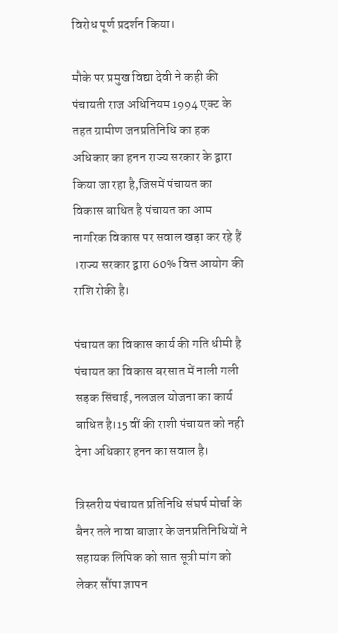विरोध पूर्ण प्रदर्शन किया।

मौके पर प्रमुख विद्या देवी ने कही की पंचायती राज अधिनियम 1994 एक्ट के तहत ग्रामीण जनप्रतिनिधि का हक अधिकार का हनन राज्य सरकार के द्वारा किया जा रहा है,जिसमें पंचायत का विकास बाधित है पंचायत का आम नागरिक विकास पर सवाल खड़ा कर रहे हैं ।राज्य सरकार द्वारा 60% वित्त आयोग की राशि रोकी है।

पंचायत का विकास कार्य की गति धीमी है पंचायत का विकास बरसात में नाली गली सड़क सिंचाई, नलजल योजना का कार्य बाधित है।15 वीं की राशी पंचायत को नही देना अधिकार हनन का सवाल है।

त्रिस्तरीय पंचायत प्रतिनिधि संघर्ष मोर्चा के बैनर तले नावा बाजार के जनप्रतिनिधियों ने सहायक लिपिक को सात सूत्री मांग को लेकर सौंपा ज्ञापन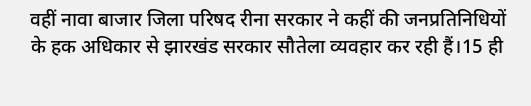वहीं नावा बाजार जिला परिषद रीना सरकार ने कहीं की जनप्रतिनिधियों के हक अधिकार से झारखंड सरकार सौतेला व्यवहार कर रही हैं।15 ही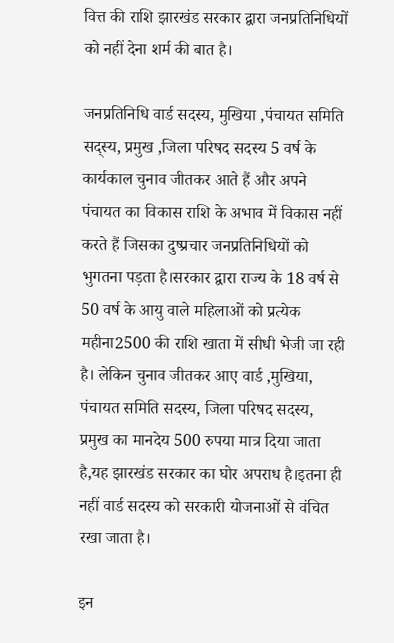वित्त की राशि झारखंड सरकार द्वारा जनप्रतिनिधियों को नहीं देना शर्म की बात है।

जनप्रतिनिधि वार्ड सदस्य, मुखिया ,पंचायत समिति सद्स्य, प्रमुख ,जिला परिषद सदस्य 5 वर्ष के कार्यकाल चुनाव जीतकर आते हैं और अपने पंचायत का विकास राशि के अभाव में विकास नहीं करते हैं जिसका दुष्प्रचार जनप्रतिनिधियों को भुगतना पड़ता है।सरकार द्वारा राज्य के 18 वर्ष से 50 वर्ष के आयु वाले महिलाओं को प्रत्येक महीना2500 की राशि खाता में सीधी भेजी जा रही है। लेकिन चुनाव जीतकर आए वार्ड ,मुखिया, पंचायत समिति सदस्य, जिला परिषद सदस्य, प्रमुख का मानदेय 500 रुपया मात्र दिया जाता है,यह झारखंड सरकार का घोर अपराध है।इतना ही नहीं वार्ड सदस्य को सरकारी योजनाओं से वंचित रखा जाता है।

इन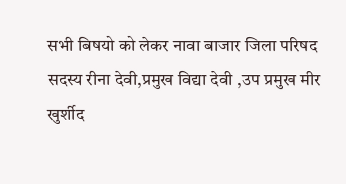सभी बिषयो को लेकर नावा बाजार जिला परिषद सदस्य रीना देवी,प्रमुख विद्या देवी ,उप प्रमुख मीर खुर्शीद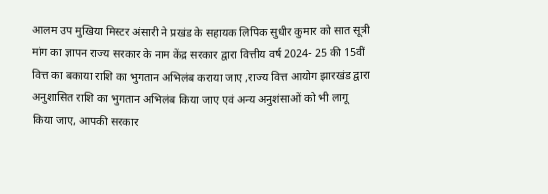आलम उप मुखिया मिस्टर अंसारी ने प्रखंड के सहायक लिपिक सुधीर कुमार को सात सूत्री मांग का ज्ञापन राज्य सरकार के नाम केंद्र सरकार द्वारा वित्तीय वर्ष 2024- 25 की 15वीं वित्त का बकाया राशि का भुगतान अभिलंब कराया जाए ,राज्य वित्त आयोग झारखंड द्वारा अनुशासित राशि का भुगतान अभिलंब किया जाए एवं अन्य अनुशंसाओं को भी लागू किया जाए, आपकी सरकार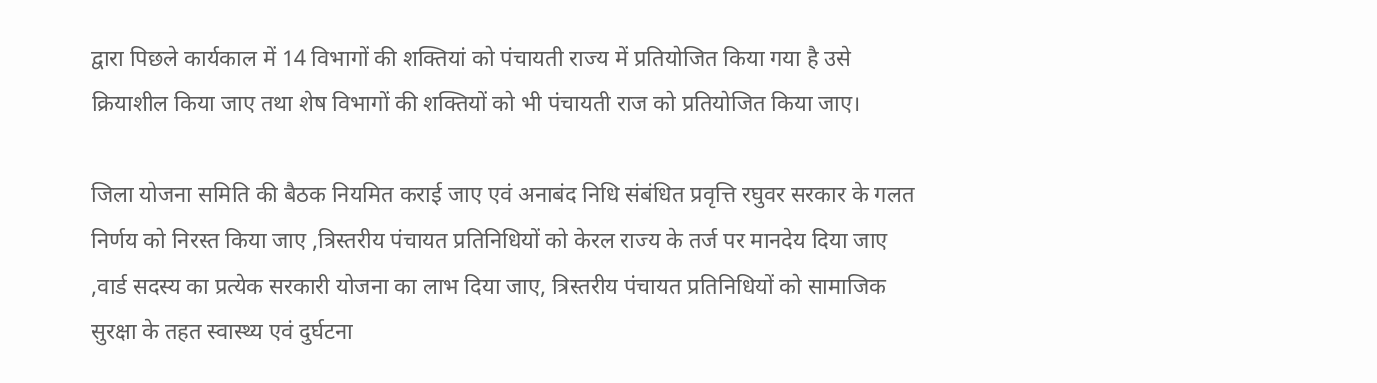द्वारा पिछले कार्यकाल में 14 विभागों की शक्तियां को पंचायती राज्य में प्रतियोजित किया गया है उसे क्रियाशील किया जाए तथा शेष विभागों की शक्तियों को भी पंचायती राज को प्रतियोजित किया जाए।

जिला योजना समिति की बैठक नियमित कराई जाए एवं अनाबंद निधि संबंधित प्रवृत्ति रघुवर सरकार के गलत निर्णय को निरस्त किया जाए ,त्रिस्तरीय पंचायत प्रतिनिधियों को केरल राज्य के तर्ज पर मानदेय दिया जाए ,वार्ड सदस्य का प्रत्येक सरकारी योजना का लाभ दिया जाए, त्रिस्तरीय पंचायत प्रतिनिधियों को सामाजिक सुरक्षा के तहत स्वास्थ्य एवं दुर्घटना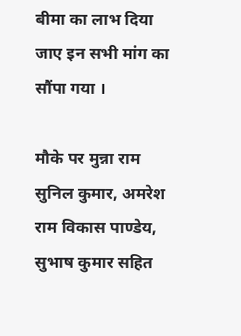बीमा का लाभ दिया जाए इन सभी मांग का सौंपा गया ।

मौके पर मुन्ना राम सुनिल कुमार, अमरेश राम विकास पाण्डेय, सुभाष कुमार सहित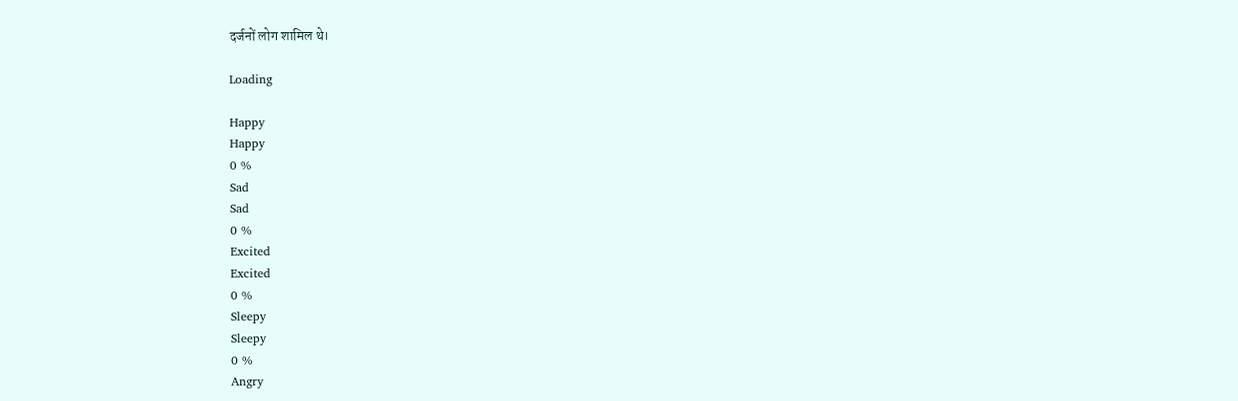दर्जनों लोग शामिल थे।

Loading

Happy
Happy
0 %
Sad
Sad
0 %
Excited
Excited
0 %
Sleepy
Sleepy
0 %
Angry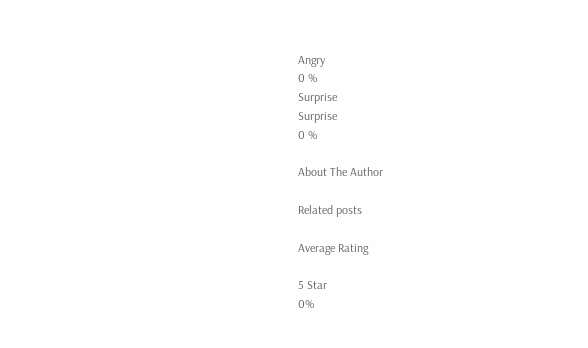Angry
0 %
Surprise
Surprise
0 %

About The Author

Related posts

Average Rating

5 Star
0%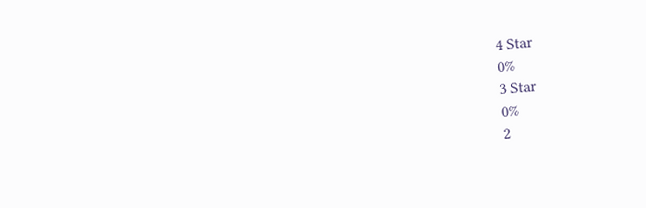4 Star
0%
3 Star
0%
2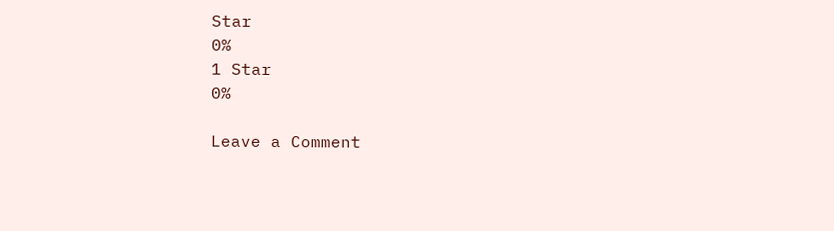Star
0%
1 Star
0%

Leave a Comment